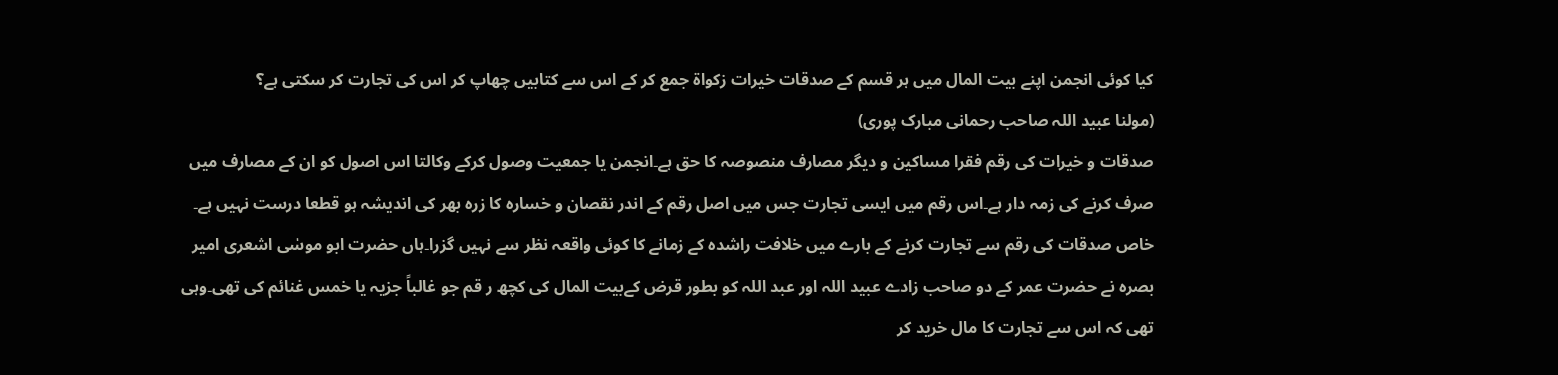کیا کوئی انجمن اپنے بیت المال میں ہر قسم کے صدقات خیرات زکواۃ جمع کر کے اس سے کتابیں چھاپ کر اس کی تجارت کر سکتی ہے؟
(مولنا عبید اللہ صاحب رحمانی مبارک پوری)
صدقات و خیرات کی رقم فقرا مساکین و دیگر مصارف منصوصہ کا حق ہے۔انجمن یا جمعیت وصول کرکے وکالتا اس اصول کو ان کے مصارف میں صرف کرنے کی زمہ دار ہے۔اس رقم میں ایسی تجارت جس میں اصل رقم کے اندر نقصان و خسارہ کا زرہ بھر کی اندیشہ ہو قطعا درست نہیں ہے۔ خاص صدقات کی رقم سے تجارت کرنے کے بارے میں خلافت راشدہ کے زمانے کا کوئی واقعہ نظر سے نہیں گزرا۔ہاں حضرت ابو موسٰی اشعری امیر بصرہ نے حضرت عمر کے دو صاحب زادے عبید اللہ اور عبد اللہ کو بطور قرض کےبیت المال کی کچھ ر قم جو غالباً جزیہ یا خمس غنائم کی تھی۔وہی تھی کہ اس سے تجارت کا مال خرید کر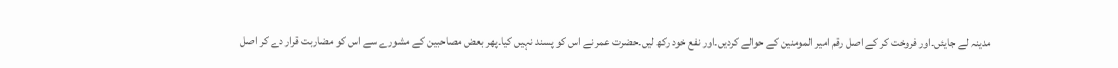مدینہ لے جایئں۔اور فروخت کر کے اصل رقم امیر المومنین کے حوالے کردیں۔اور نفع خود رکھ لیں۔حضرت عمر نے اس کو پسند نہیں کیا۔پھر بعض مصاحبین کے مشورے سے اس کو مضاربت قرار دے کر اصل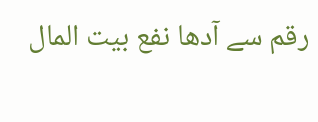رقم سے آدھا نفع بیت المال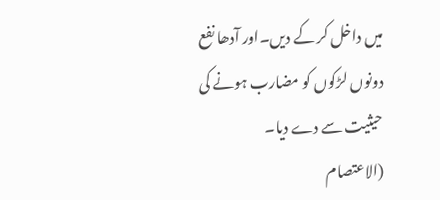میں داخل کر کے دیں۔اور آدھا نفع دونوں لڑکوں کو مضارب ہونے کی حیثیت سے دے دیا۔
(الاعتصام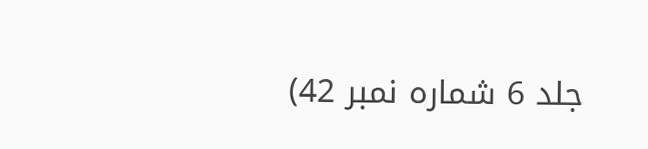جلد 6 شمارہ نمبر 42)